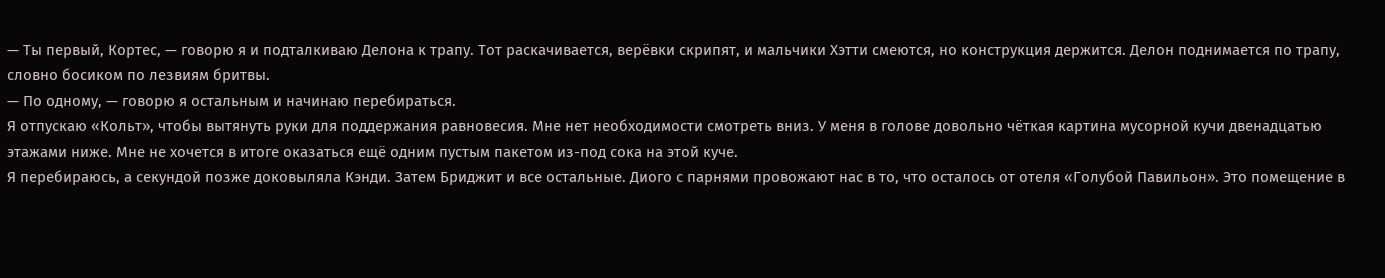— Ты первый, Кортес, — говорю я и подталкиваю Делона к трапу. Тот раскачивается, верёвки скрипят, и мальчики Хэтти смеются, но конструкция держится. Делон поднимается по трапу, словно босиком по лезвиям бритвы.
— По одному, — говорю я остальным и начинаю перебираться.
Я отпускаю «Кольт», чтобы вытянуть руки для поддержания равновесия. Мне нет необходимости смотреть вниз. У меня в голове довольно чёткая картина мусорной кучи двенадцатью этажами ниже. Мне не хочется в итоге оказаться ещё одним пустым пакетом из-под сока на этой куче.
Я перебираюсь, а секундой позже доковыляла Кэнди. Затем Бриджит и все остальные. Диого с парнями провожают нас в то, что осталось от отеля «Голубой Павильон». Это помещение в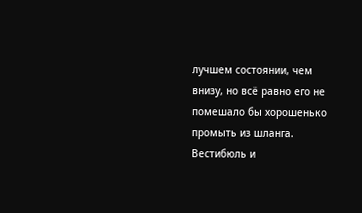лучшем состоянии, чем внизу, но всё равно его не помешало бы хорошенько промыть из шланга. Вестибюль и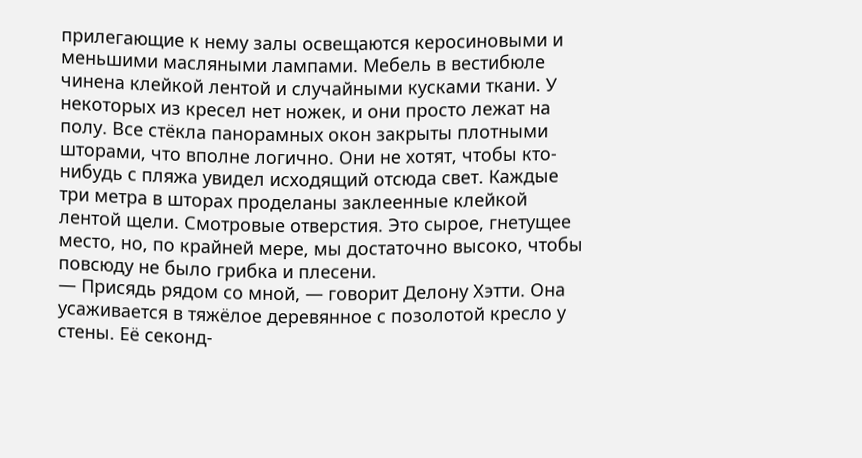прилегающие к нему залы освещаются керосиновыми и меньшими масляными лампами. Мебель в вестибюле чинена клейкой лентой и случайными кусками ткани. У некоторых из кресел нет ножек, и они просто лежат на полу. Все стёкла панорамных окон закрыты плотными шторами, что вполне логично. Они не хотят, чтобы кто-нибудь с пляжа увидел исходящий отсюда свет. Каждые три метра в шторах проделаны заклеенные клейкой лентой щели. Смотровые отверстия. Это сырое, гнетущее место, но, по крайней мере, мы достаточно высоко, чтобы повсюду не было грибка и плесени.
— Присядь рядом со мной, — говорит Делону Хэтти. Она усаживается в тяжёлое деревянное с позолотой кресло у стены. Её секонд-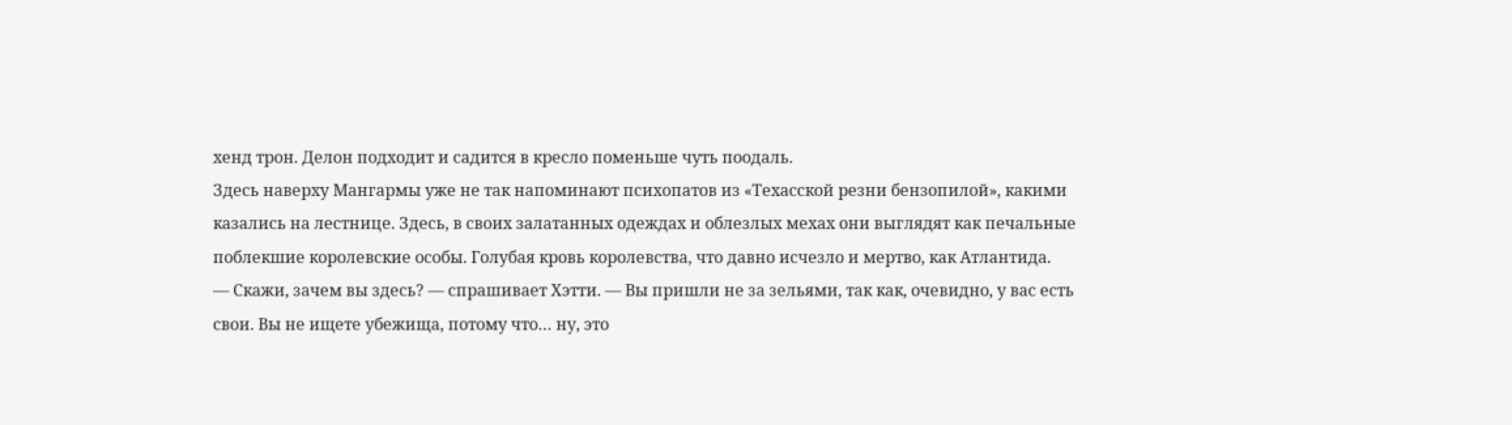хенд трон. Делон подходит и садится в кресло поменьше чуть поодаль.
Здесь наверху Мангармы уже не так напоминают психопатов из «Техасской резни бензопилой», какими казались на лестнице. Здесь, в своих залатанных одеждах и облезлых мехах они выглядят как печальные поблекшие королевские особы. Голубая кровь королевства, что давно исчезло и мертво, как Атлантида.
— Скажи, зачем вы здесь? — спрашивает Хэтти. — Вы пришли не за зельями, так как, очевидно, у вас есть свои. Вы не ищете убежища, потому что… ну, это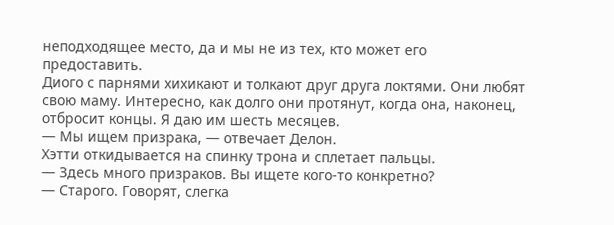неподходящее место, да и мы не из тех, кто может его предоставить.
Диого с парнями хихикают и толкают друг друга локтями. Они любят свою маму. Интересно, как долго они протянут, когда она, наконец, отбросит концы. Я даю им шесть месяцев.
— Мы ищем призрака, — отвечает Делон.
Хэтти откидывается на спинку трона и сплетает пальцы.
— Здесь много призраков. Вы ищете кого-то конкретно?
— Старого. Говорят, слегка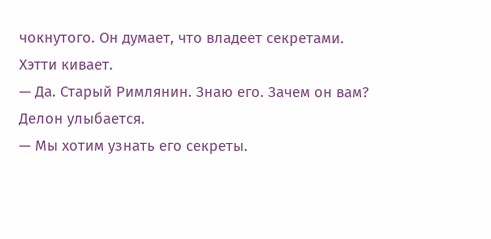чокнутого. Он думает, что владеет секретами.
Хэтти кивает.
— Да. Старый Римлянин. Знаю его. Зачем он вам?
Делон улыбается.
— Мы хотим узнать его секреты.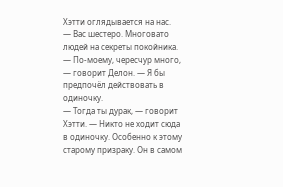Хэтти оглядывается на нас.
— Вас шестеро. Многовато людей на секреты покойника.
— По-моему, чересчур много, — говорит Делон. — Я бы предпочёл действовать в одиночку.
— Тогда ты дурак, — говорит Хэтти. — Никто не ходит сюда в одиночку. Особенно к этому старому призраку. Он в самом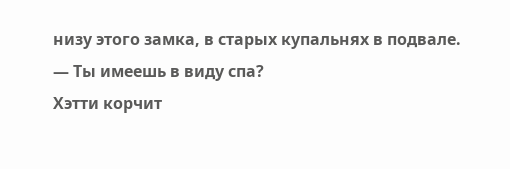низу этого замка, в старых купальнях в подвале.
— Ты имеешь в виду спа?
Хэтти корчит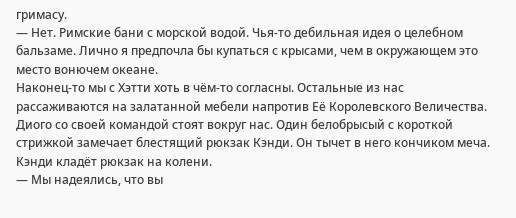гримасу.
— Нет. Римские бани с морской водой. Чья-то дебильная идея о целебном бальзаме. Лично я предпочла бы купаться с крысами, чем в окружающем это место вонючем океане.
Наконец-то мы с Хэтти хоть в чём-то согласны. Остальные из нас рассаживаются на залатанной мебели напротив Её Королевского Величества. Диого со своей командой стоят вокруг нас. Один белобрысый с короткой стрижкой замечает блестящий рюкзак Кэнди. Он тычет в него кончиком меча. Кэнди кладёт рюкзак на колени.
— Мы надеялись, что вы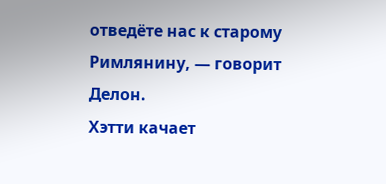отведёте нас к старому Римлянину, — говорит Делон.
Хэтти качает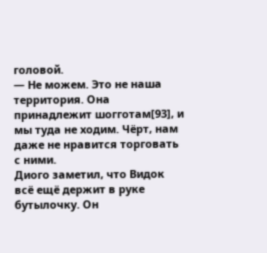головой.
— Не можем. Это не наша территория. Она принадлежит шогготам[93], и мы туда не ходим. Чёрт, нам даже не нравится торговать с ними.
Диого заметил, что Видок всё ещё держит в руке бутылочку. Он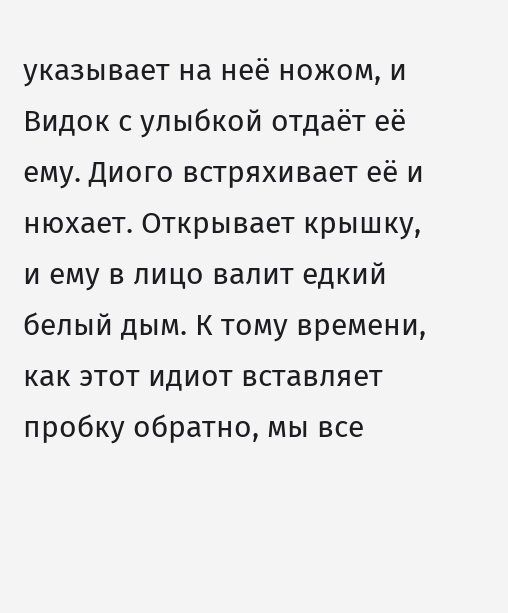указывает на неё ножом, и Видок с улыбкой отдаёт её ему. Диого встряхивает её и нюхает. Открывает крышку, и ему в лицо валит едкий белый дым. К тому времени, как этот идиот вставляет пробку обратно, мы все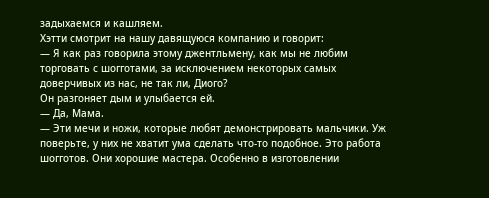задыхаемся и кашляем.
Хэтти смотрит на нашу давящуюся компанию и говорит:
— Я как раз говорила этому джентльмену, как мы не любим торговать с шогготами, за исключением некоторых самых доверчивых из нас, не так ли, Диого?
Он разгоняет дым и улыбается ей.
— Да, Мама.
— Эти мечи и ножи, которые любят демонстрировать мальчики. Уж поверьте, у них не хватит ума сделать что-то подобное. Это работа шогготов. Они хорошие мастера. Особенно в изготовлении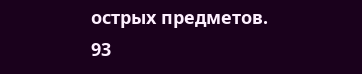острых предметов.
93